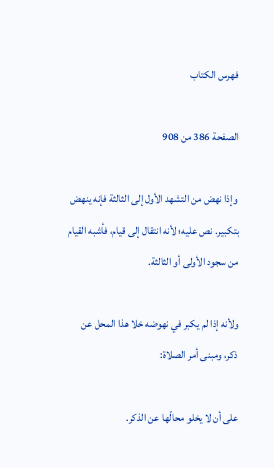فهرس الكتاب

الصفحة 386 من 908

وإذا نهض من التشهد الأول إلى الثالثة فإنه ينهض بتكبير. نص عليه؛ لأنه انتقال إلى قيام، فأشبه القيام من سجود الأولى أو الثالثة.

ولأنه إذا لم يكبر في نهوضه خلا هذا المحل عن ذكر، ومبنى أمر الصلاة:

على أن لا يخلو محالّها عن الذكر.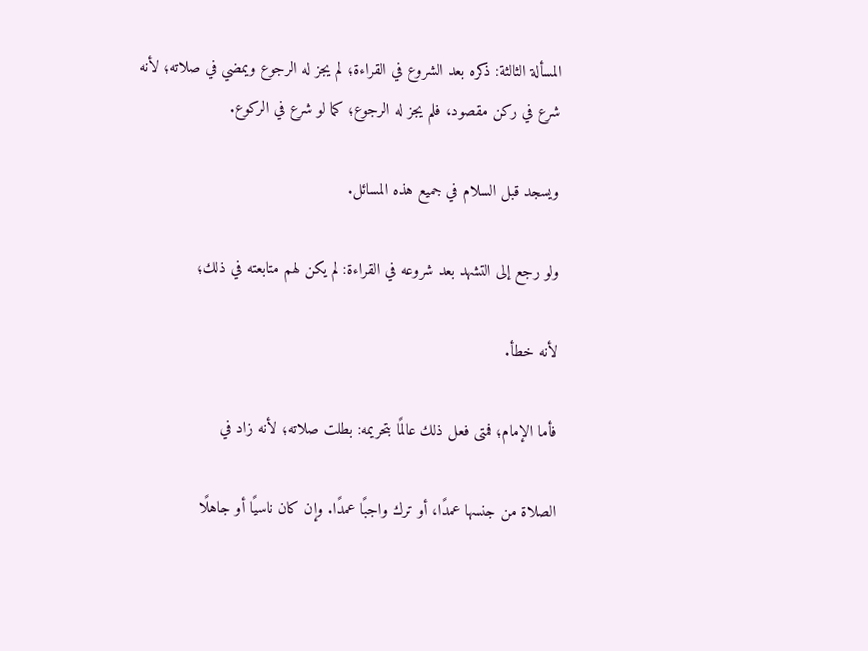المسألة الثالثة: ذكره بعد الشروع في القراءة؛ لم يجز له الرجوع ويمضي في صلاته؛ لأنه شرع في ركن مقصود، فلم يجز له الرجوع؛ كما لو شرع في الركوع.

ويسجد قبل السلام في جميع هذه المسائل.

ولو رجع إلى التشهد بعد شروعه في القراءة: لم يكن لهم متابعته في ذلك؛

لأنه خطأ.

فأما الإمام؛ فمتى فعل ذلك عالمًا بتحريمه: بطلت صلاته؛ لأنه زاد في

الصلاة من جنسها عمدًا، أو ترك واجبًا عمدًا. وإن كان ناسيًا أو جاهلًا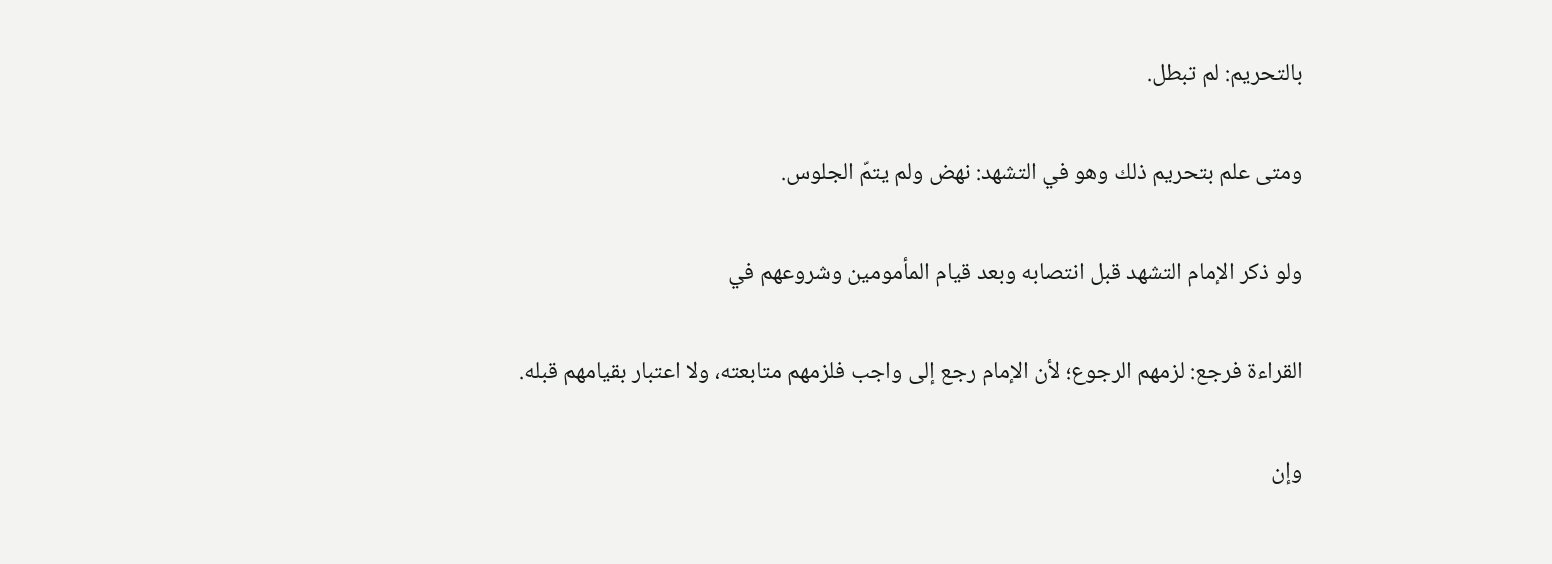بالتحريم: لم تبطل.

ومتى علم بتحريم ذلك وهو في التشهد: نهض ولم يتمّ الجلوس.

ولو ذكر الإمام التشهد قبل انتصابه وبعد قيام المأمومين وشروعهم في

القراءة فرجع: لزمهم الرجوع؛ لأن الإمام رجع إلى واجب فلزمهم متابعته، ولا اعتبار بقيامهم قبله.

وإن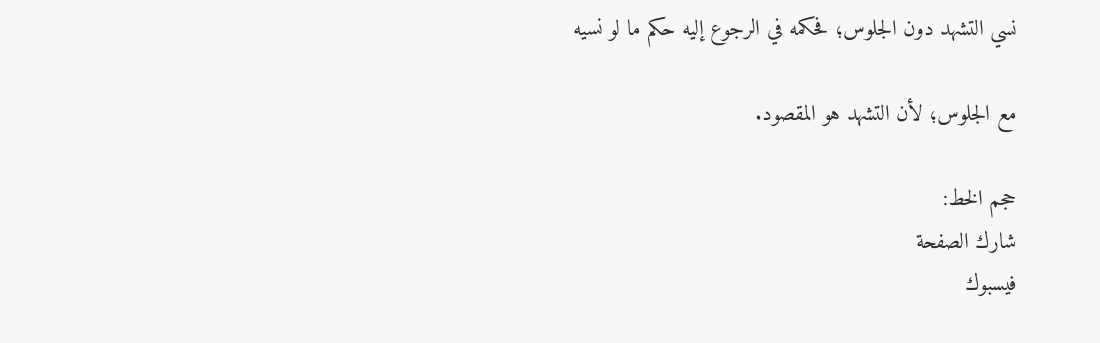نسي التشهد دون الجلوس؛ فحكمه في الرجوع إليه حكم ما لو نسيه

مع الجلوس؛ لأن التشهد هو المقصود.

حجم الخط:
شارك الصفحة
فيسبوك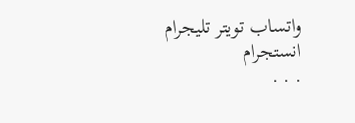واتساب تويتر تليجرام انستجرام
. . .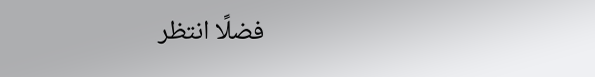فضلًا انتظر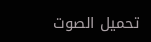تحميل الصوت